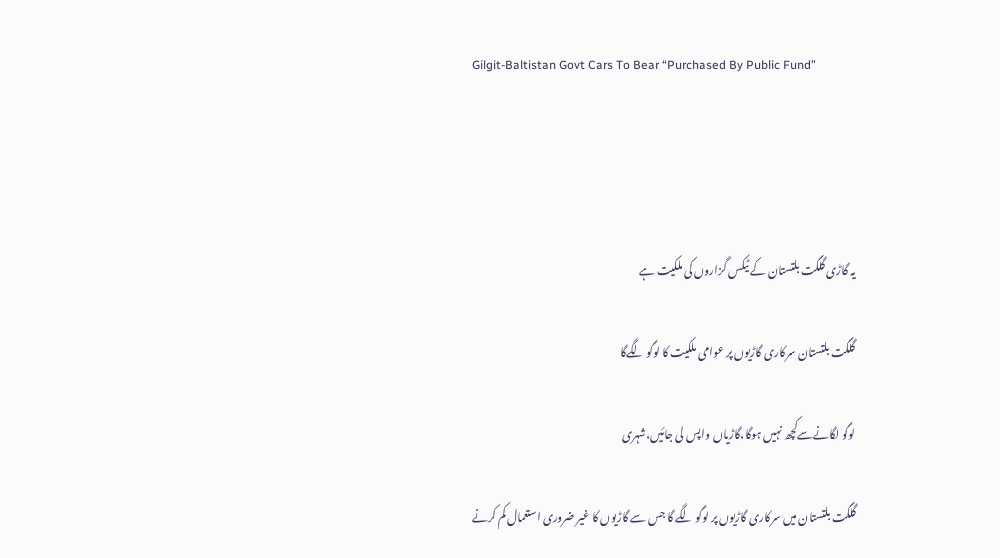Gilgit-Baltistan Govt Cars To Bear “Purchased By Public Fund”




یہ گاڑی گلگت بلتستان کے ٹیکس گزاروں کی ملکیت ہے

گلگت بلتستان سرکاری گاڑیوں پر عوامی ملکیت کا لوگو لگےگا

لوگو لگانےسےکچھ نہیں ہوگا،گاڑیاں واپس لی جائیں،شہری

گلگت بلتستان میں سرکاری گاڑیوں پر لوگو لگے گا جس سے گاڑیوں کا غیر ضروری استعمال کم کرنے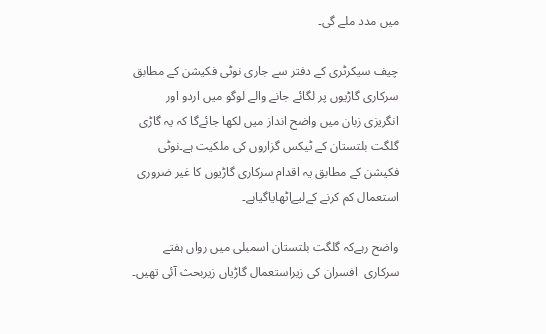میں مدد ملے گی۔

چیف سیکرٹری کے دفتر سے جاری نوٹی فکیشن کے مطابق سرکاری گاڑیوں پر لگائے جانے والے لوگو میں اردو اور انگریزی زبان میں واضح انداز میں لکھا جائےگا کہ یہ گاڑی گلگت بلتستان کے ٹیکس گزاروں کی ملکیت ہے۔نوٹی فکیشن کے مطابق یہ اقدام سرکاری گاڑیوں کا غیر ضروری استعمال کم کرنے کےلیےاٹھایاگیاہے۔

واضح رہےکہ گلگت بلتستان اسمبلی میں رواں ہفتے سرکاری  افسران کی زیراستعمال گاڑیاں زیربحث آئی تھیں۔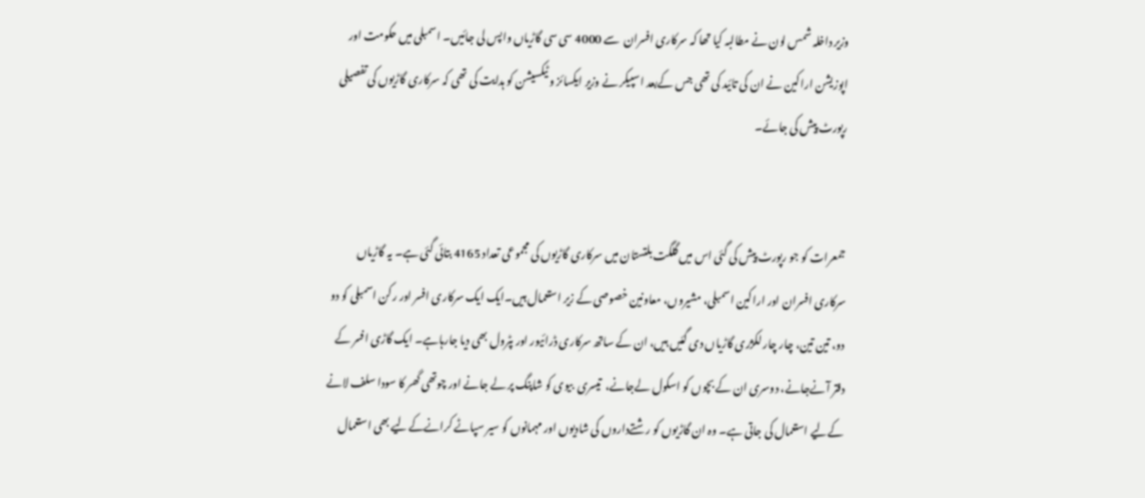وزیر داخلہ شمس لون نے مطالبہ کیا تھا کہ سرکاری افسران  سے 4000 سی سی گاڑیاں واپس لی جائیں۔ اسمبلی میں حکومت اور اپوزیشن اراکین نے ان کی تائید کی تھی جس کےبعد اسپیکر نے وزیر ایکسائز و ٹیکسیشن کو ہدایت کی تھی کہ سرکاری گاڑیوں کی تفصیلی رپورٹ پیش کی جائے۔


جمعرات کو جو رپورٹ پیش کی گئی اس میں گلگت بلتستان میں سرکاری گاڑیوں کی مجموعی تعداد 4165 بتائی گئی ہے۔ یہ گاڑیاں سرکاری افسران اور اراکین اسمبلی، مشیروں، معاونین خصوصی کے زیر استعمال ہیں۔ایک ایک سرکاری افسر اور رکن اسمبلی کو دو دو، تین تین، چار چار لکژری گاڑیاں دی گئیں ہیں، ان کے ساتھ سرکاری ڈرائیور اور پٹرول بھی دیا جارہاہے۔ ایک گاڑی افسر کے دفتر آنےجانے، دوسری ان کے بچوں کو اسکول لےجانے،  تیسری  بیوی کو شاپنگ پر لے جانے اور چوتھی گھر کا سودا سلف لانے کےلیے استعمال کی جاتی ہے۔ وہ ان گاڑیوں کو رشتےداروں کی شادیوں اور مہمانوں کو سیر سپاٹے کرانےکےلیے بھی استعمال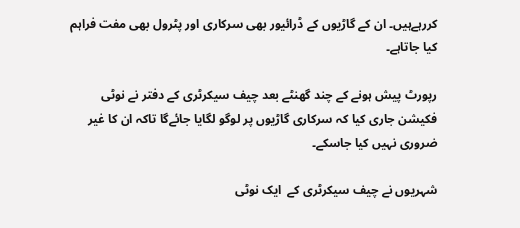کررہےہیں۔ ان کے گاڑیوں کے ڈرائیور بھی سرکاری اور پٹرول بھی مفت فراہم کیا جاتاہے۔

رپورٹ پیش ہونے کے چند گھنٹے بعد چیف سیکرٹری کے دفتر نے نوٹی فکیشن جاری کیا کہ سرکاری گاڑیوں پر لوگو لگایا جائےگا تاکہ ان کا غیر ضروری نہیں کیا جاسکے۔

شہریوں نے چیف سیکرٹری کے  ایک نوٹی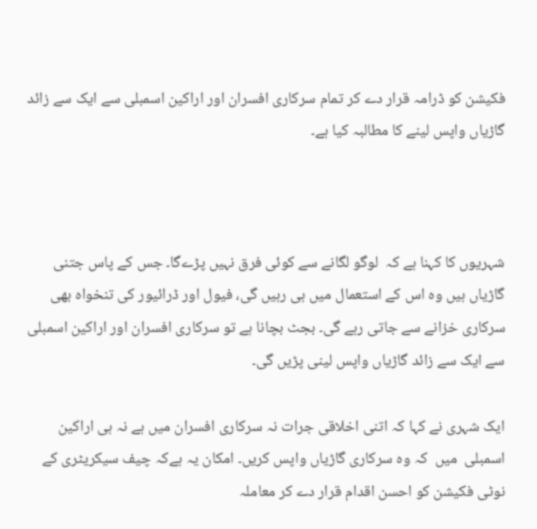فکیشن کو ڈرامہ قرار دے کر تمام سرکاری افسران اور اراکین اسمبلی سے ایک سے زائد گاڑیاں واپس لینے کا مطالبہ کیا ہے۔



شہریوں کا کہنا ہے کہ  لوگو لگانے سے کوئی فرق نہیں پڑےگا۔ جس کے پاس جتنی گاڑیاں ہیں وہ اس کے استعمال میں ہی رہیں گی، فیول اور ڈرائیور کی تنخواہ بھی سرکاری خزانے سے جاتی رہے گی۔ بجٹ بچانا ہے تو سرکاری افسران اور اراکین اسمبلی سے ایک سے زائد گاڑیاں واپس لینی پڑیں گی۔

ایک شہری نے کہا کہ اتنی اخلاقی جرات نہ سرکاری افسران میں ہے نہ ہی اراکین اسمبلی  میں  کہ وہ سرکاری گاڑیاں واپس کریں۔ امکان یہ ہےکہ چیف سیکریٹری کے نوٹی فکیشن کو احسن اقدام قرار دے کر معاملہ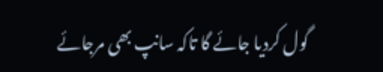گول کردیا جائے گا تاکہ سانپ بھی مرجائے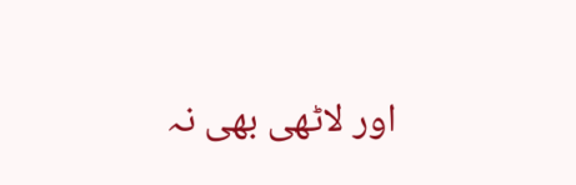اور لاٹھی بھی نہ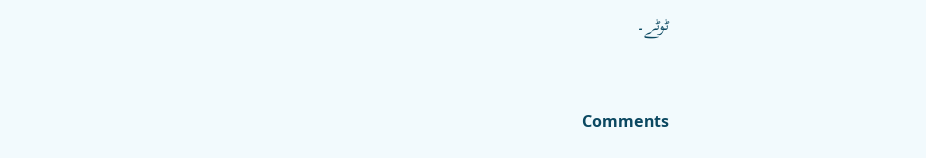ٹوٹے۔


Comments